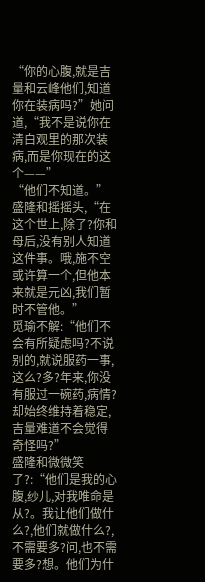“你的心腹,就是吉量和云峰他们,知道你在装病吗?”她问道,“我不是说你在清白观里的那次装病,而是你现在的这个——”
“他们不知道。”盛隆和摇摇头,“在这个世上,除了?你和母后,没有别人知道这件事。哦,施不空或许算一个,但他本来就是元凶,我们暂时不管他。”
觅瑜不解:“他们不会有所疑虑吗?不说别的,就说服药一事,这么?多?年来,你没有服过一碗药,病情?却始终维持着稳定,吉量难道不会觉得奇怪吗?”
盛隆和微微笑了?:“他们是我的心腹,纱儿,对我唯命是从?。我让他们做什么?,他们就做什么?,不需要多?问,也不需要多?想。他们为什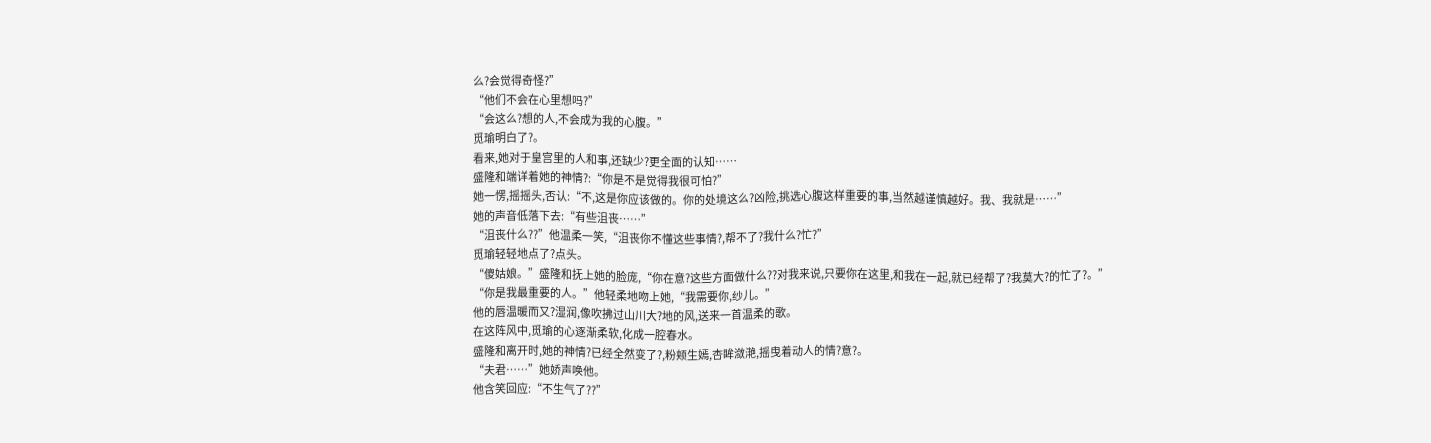么?会觉得奇怪?”
“他们不会在心里想吗?”
“会这么?想的人,不会成为我的心腹。”
觅瑜明白了?。
看来,她对于皇宫里的人和事,还缺少?更全面的认知……
盛隆和端详着她的神情?:“你是不是觉得我很可怕?”
她一愣,摇摇头,否认:“不,这是你应该做的。你的处境这么?凶险,挑选心腹这样重要的事,当然越谨慎越好。我、我就是……”
她的声音低落下去:“有些沮丧……”
“沮丧什么??”他温柔一笑,“沮丧你不懂这些事情?,帮不了?我什么?忙?”
觅瑜轻轻地点了?点头。
“傻姑娘。”盛隆和抚上她的脸庞,“你在意?这些方面做什么??对我来说,只要你在这里,和我在一起,就已经帮了?我莫大?的忙了?。”
“你是我最重要的人。”他轻柔地吻上她,“我需要你,纱儿。”
他的唇温暖而又?湿润,像吹拂过山川大?地的风,送来一首温柔的歌。
在这阵风中,觅瑜的心逐渐柔软,化成一腔春水。
盛隆和离开时,她的神情?已经全然变了?,粉颊生嫣,杏眸潋滟,摇曳着动人的情?意?。
“夫君……”她娇声唤他。
他含笑回应:“不生气了??”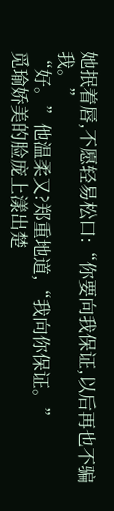她抿着唇,不愿轻易松口:“你要向我保证,以后再也不骗我。”
“好。”他温柔又?郑重地道,“我向你保证。”
觅瑜娇美的脸庞上漾出楚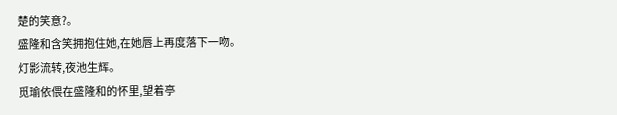楚的笑意?。
盛隆和含笑拥抱住她,在她唇上再度落下一吻。
灯影流转,夜池生辉。
觅瑜依偎在盛隆和的怀里,望着亭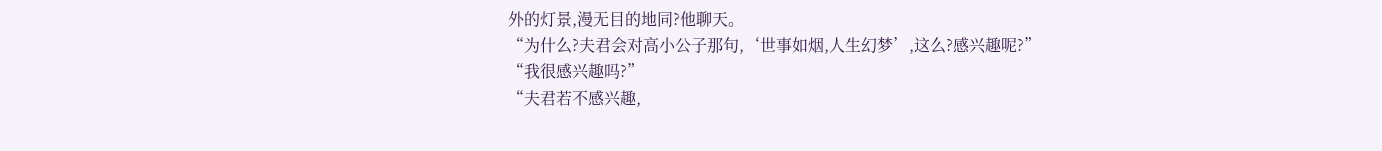外的灯景,漫无目的地同?他聊天。
“为什么?夫君会对高小公子那句,‘世事如烟,人生幻梦’,这么?感兴趣呢?”
“我很感兴趣吗?”
“夫君若不感兴趣,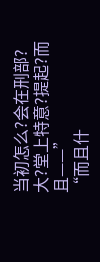当初怎么?会在刑部?大?堂上特意?提起?而且——”
“而且什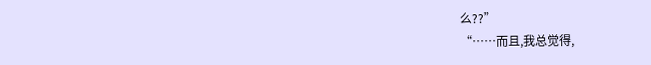么??”
“……而且,我总觉得,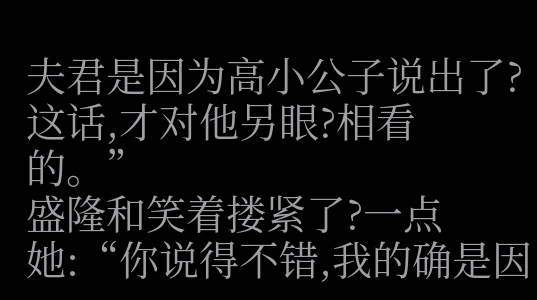夫君是因为高小公子说出了?这话,才对他另眼?相看的。”
盛隆和笑着搂紧了?一点她:“你说得不错,我的确是因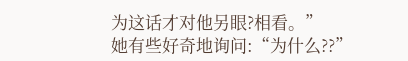为这话才对他另眼?相看。”
她有些好奇地询问:“为什么??”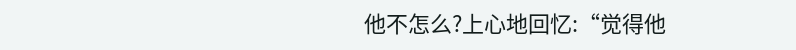他不怎么?上心地回忆:“觉得他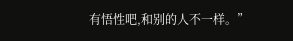有悟性吧,和别的人不一样。”